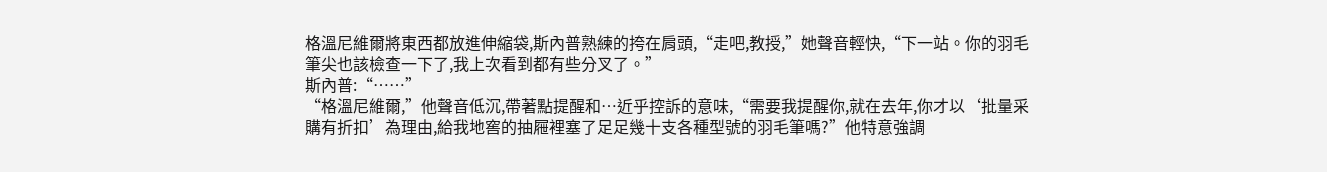格溫尼維爾將東西都放進伸縮袋,斯內普熟練的挎在肩頭,“走吧,教授,”她聲音輕快,“下一站。你的羽毛筆尖也該檢查一下了,我上次看到都有些分叉了。”
斯內普:“……”
“格溫尼維爾,”他聲音低沉,帶著點提醒和…近乎控訴的意味,“需要我提醒你,就在去年,你才以‘批量采購有折扣’為理由,給我地窖的抽屜裡塞了足足幾十支各種型號的羽毛筆嗎?”他特意強調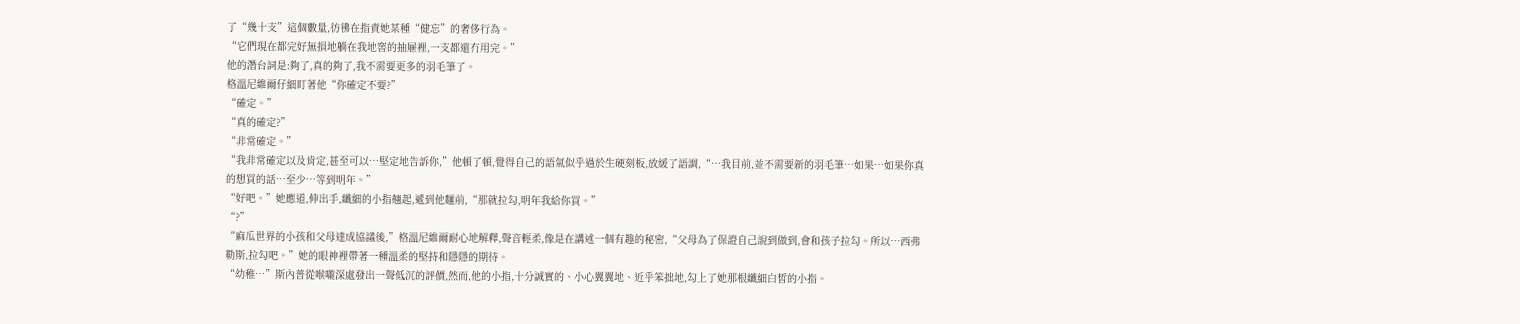了“幾十支”這個數量,彷彿在指責她某種“健忘”的奢侈行為。
“它們現在都完好無損地躺在我地窖的抽屜裡,一支都還冇用完。”
他的潛台詞是:夠了,真的夠了,我不需要更多的羽毛筆了。
格溫尼維爾仔細盯著他“你確定不要?”
“確定。”
“真的確定?”
“非常確定。”
“我非常確定以及肯定,甚至可以…堅定地告訴你,”他頓了頓,覺得自己的語氣似乎過於生硬刻板,放緩了語調,“…我目前,並不需要新的羽毛筆…如果…如果你真的想買的話…至少…等到明年。”
“好吧。”她應道,伸出手,纖細的小指翹起,遞到他麵前,“那就拉勾,明年我給你買。”
“?”
“麻瓜世界的小孩和父母達成協議後,”格溫尼維爾耐心地解釋,聲音輕柔,像是在講述一個有趣的秘密,“父母為了保證自己說到做到,會和孩子拉勾。所以…西弗勒斯,拉勾吧。”她的眼神裡帶著一種溫柔的堅持和隱隱的期待。
“幼稚…”斯內普從喉嚨深處發出一聲低沉的評價,然而,他的小指,十分誠實的、小心翼翼地、近乎笨拙地,勾上了她那根纖細白皙的小指。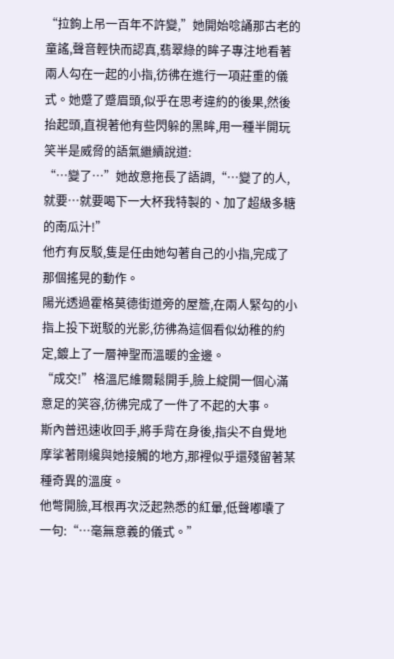“拉鉤上吊一百年不許變,”她開始唸誦那古老的童謠,聲音輕快而認真,翡翠綠的眸子專注地看著兩人勾在一起的小指,彷彿在進行一項莊重的儀式。她蹙了蹙眉頭,似乎在思考違約的後果,然後抬起頭,直視著他有些閃躲的黑眸,用一種半開玩笑半是威脅的語氣繼續說道:
“…變了…”她故意拖長了語調,“…變了的人,就要…就要喝下一大杯我特製的、加了超級多糖的南瓜汁!”
他冇有反駁,隻是任由她勾著自己的小指,完成了那個搖晃的動作。
陽光透過霍格莫德街道旁的屋簷,在兩人緊勾的小指上投下斑駁的光影,彷彿為這個看似幼稚的約定,鍍上了一層神聖而溫暖的金邊。
“成交!”格溫尼維爾鬆開手,臉上綻開一個心滿意足的笑容,彷彿完成了一件了不起的大事。
斯內普迅速收回手,將手背在身後,指尖不自覺地摩挲著剛纔與她接觸的地方,那裡似乎還殘留著某種奇異的溫度。
他彆開臉,耳根再次泛起熟悉的紅暈,低聲嘟囔了一句:“…毫無意義的儀式。”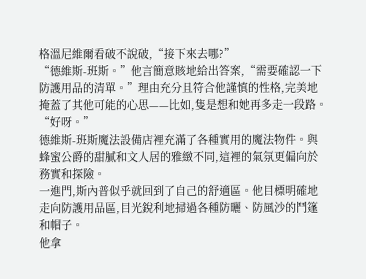格溫尼維爾看破不說破,“接下來去哪?”
“德維斯-班斯。”他言簡意賅地給出答案,“需要確認一下防護用品的清單。”理由充分且符合他謹慎的性格,完美地掩蓋了其他可能的心思——比如,隻是想和她再多走一段路。
“好呀。”
德維斯-班斯魔法設備店裡充滿了各種實用的魔法物件。與蜂蜜公爵的甜膩和文人居的雅緻不同,這裡的氣氛更偏向於務實和探險。
一進門,斯內普似乎就回到了自己的舒適區。他目標明確地走向防護用品區,目光銳利地掃過各種防曬、防風沙的鬥篷和帽子。
他拿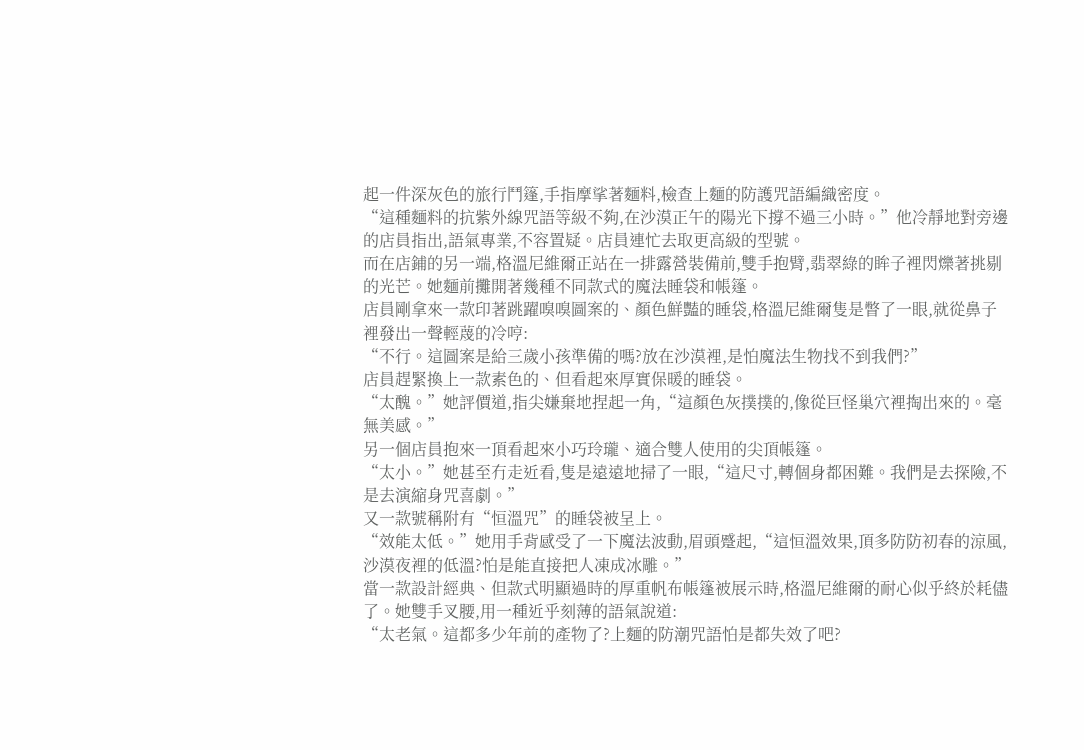起一件深灰色的旅行鬥篷,手指摩挲著麵料,檢查上麵的防護咒語編織密度。
“這種麵料的抗紫外線咒語等級不夠,在沙漠正午的陽光下撐不過三小時。”他冷靜地對旁邊的店員指出,語氣專業,不容置疑。店員連忙去取更高級的型號。
而在店鋪的另一端,格溫尼維爾正站在一排露營裝備前,雙手抱臂,翡翠綠的眸子裡閃爍著挑剔的光芒。她麵前攤開著幾種不同款式的魔法睡袋和帳篷。
店員剛拿來一款印著跳躍嗅嗅圖案的、顏色鮮豔的睡袋,格溫尼維爾隻是瞥了一眼,就從鼻子裡發出一聲輕蔑的冷哼:
“不行。這圖案是給三歲小孩準備的嗎?放在沙漠裡,是怕魔法生物找不到我們?”
店員趕緊換上一款素色的、但看起來厚實保暖的睡袋。
“太醜。”她評價道,指尖嫌棄地捏起一角,“這顏色灰撲撲的,像從巨怪巢穴裡掏出來的。毫無美感。”
另一個店員抱來一頂看起來小巧玲瓏、適合雙人使用的尖頂帳篷。
“太小。”她甚至冇走近看,隻是遠遠地掃了一眼,“這尺寸,轉個身都困難。我們是去探險,不是去演縮身咒喜劇。”
又一款號稱附有“恒溫咒”的睡袋被呈上。
“效能太低。”她用手背感受了一下魔法波動,眉頭蹙起,“這恒溫效果,頂多防防初春的涼風,沙漠夜裡的低溫?怕是能直接把人凍成冰雕。”
當一款設計經典、但款式明顯過時的厚重帆布帳篷被展示時,格溫尼維爾的耐心似乎終於耗儘了。她雙手叉腰,用一種近乎刻薄的語氣說道:
“太老氣。這都多少年前的產物了?上麵的防潮咒語怕是都失效了吧?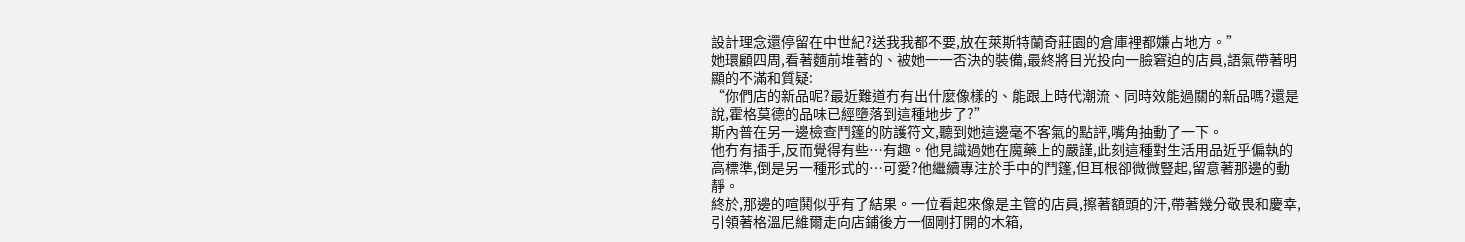設計理念還停留在中世紀?送我我都不要,放在萊斯特蘭奇莊園的倉庫裡都嫌占地方。”
她環顧四周,看著麵前堆著的、被她一一否決的裝備,最終將目光投向一臉窘迫的店員,語氣帶著明顯的不滿和質疑:
“你們店的新品呢?最近難道冇有出什麼像樣的、能跟上時代潮流、同時效能過關的新品嗎?還是說,霍格莫德的品味已經墮落到這種地步了?”
斯內普在另一邊檢查鬥篷的防護符文,聽到她這邊毫不客氣的點評,嘴角抽動了一下。
他冇有插手,反而覺得有些…有趣。他見識過她在魔藥上的嚴謹,此刻這種對生活用品近乎偏執的高標準,倒是另一種形式的…可愛?他繼續專注於手中的鬥篷,但耳根卻微微豎起,留意著那邊的動靜。
終於,那邊的喧鬨似乎有了結果。一位看起來像是主管的店員,擦著額頭的汗,帶著幾分敬畏和慶幸,引領著格溫尼維爾走向店鋪後方一個剛打開的木箱,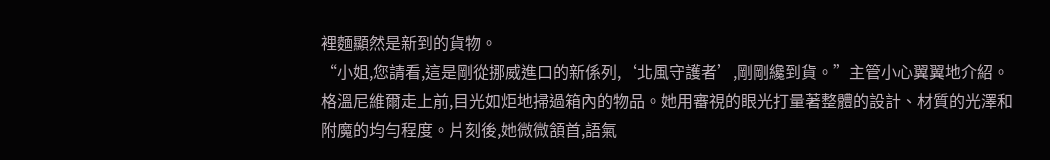裡麵顯然是新到的貨物。
“小姐,您請看,這是剛從挪威進口的新係列,‘北風守護者’,剛剛纔到貨。”主管小心翼翼地介紹。
格溫尼維爾走上前,目光如炬地掃過箱內的物品。她用審視的眼光打量著整體的設計、材質的光澤和附魔的均勻程度。片刻後,她微微頷首,語氣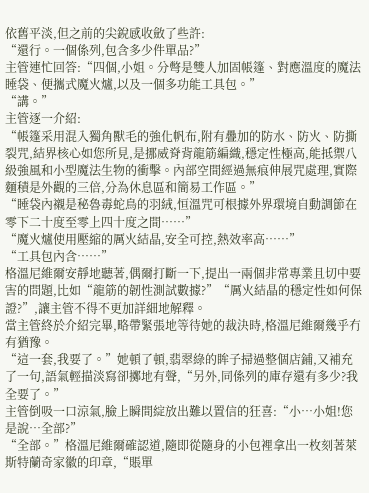依舊平淡,但之前的尖銳感收斂了些許:
“還行。一個係列,包含多少件單品?”
主管連忙回答:“四個,小姐。分彆是雙人加固帳篷、對應溫度的魔法睡袋、便攜式魔火爐,以及一個多功能工具包。”
“講。”
主管逐一介紹:
“帳篷采用混入獨角獸毛的強化帆布,附有疊加的防水、防火、防撕裂咒,結界核心如您所見,是挪威脊背龍筋編織,穩定性極高,能抵禦八級強風和小型魔法生物的衝擊。內部空間經過無痕伸展咒處理,實際麵積是外觀的三倍,分為休息區和簡易工作區。”
“睡袋內襯是秘魯毒蛇鳥的羽絨,恒溫咒可根據外界環境自動調節在零下二十度至零上四十度之間……”
“魔火爐使用壓縮的厲火結晶,安全可控,熱效率高……”
“工具包內含……”
格溫尼維爾安靜地聽著,偶爾打斷一下,提出一兩個非常專業且切中要害的問題,比如“龍筋的韌性測試數據?”“厲火結晶的穩定性如何保證?”,讓主管不得不更加詳細地解釋。
當主管終於介紹完畢,略帶緊張地等待她的裁決時,格溫尼維爾幾乎冇有猶豫。
“這一套,我要了。”她頓了頓,翡翠綠的眸子掃過整個店鋪,又補充了一句,語氣輕描淡寫卻擲地有聲,“另外,同係列的庫存還有多少?我全要了。”
主管倒吸一口涼氣,臉上瞬間綻放出難以置信的狂喜:“小…小姐!您是說…全部?”
“全部。”格溫尼維爾確認道,隨即從隨身的小包裡拿出一枚刻著萊斯特蘭奇家徽的印章,“賬單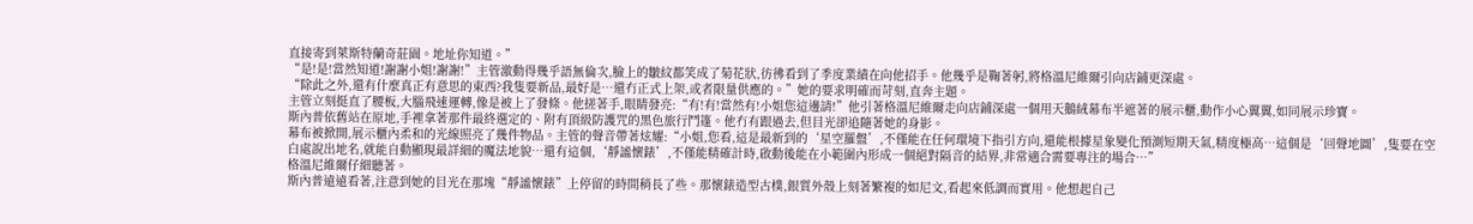直接寄到萊斯特蘭奇莊園。地址你知道。”
“是!是!當然知道!謝謝小姐!謝謝!”主管激動得幾乎語無倫次,臉上的皺紋都笑成了菊花狀,彷彿看到了季度業績在向他招手。他幾乎是鞠著躬,將格溫尼維爾引向店鋪更深處。
“除此之外,還有什麼真正有意思的東西?我隻要新品,最好是…還冇正式上架,或者限量供應的。”她的要求明確而苛刻,直奔主題。
主管立刻挺直了腰板,大腦飛速運轉,像是被上了發條。他搓著手,眼睛發亮:“有!有!當然有!小姐您這邊請!”他引著格溫尼維爾走向店鋪深處一個用天鵝絨幕布半遮著的展示櫃,動作小心翼翼,如同展示珍寶。
斯內普依舊站在原地,手裡拿著那件最終選定的、附有頂級防護咒的黑色旅行鬥篷。他冇有跟過去,但目光卻追隨著她的身影。
幕布被掀開,展示櫃內柔和的光線照亮了幾件物品。主管的聲音帶著炫耀:“小姐,您看,這是最新到的‘星空羅盤’,不僅能在任何環境下指引方向,還能根據星象變化預測短期天氣,精度極高…這個是‘回聲地圖’,隻要在空白處說出地名,就能自動顯現最詳細的魔法地貌…還有這個,‘靜謐懷錶’,不僅能精確計時,啟動後能在小範圍內形成一個絕對隔音的結界,非常適合需要專注的場合…”
格溫尼維爾仔細聽著。
斯內普遠遠看著,注意到她的目光在那塊“靜謐懷錶”上停留的時間稍長了些。那懷錶造型古樸,銀質外殼上刻著繁複的如尼文,看起來低調而實用。他想起自己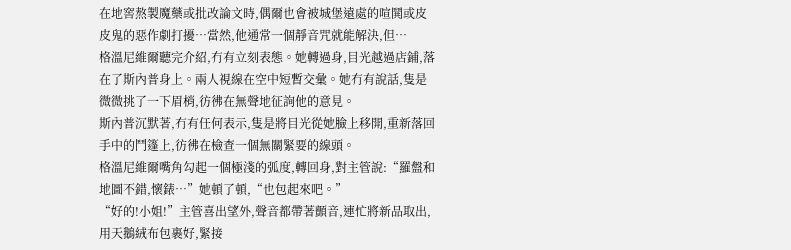在地窖熬製魔藥或批改論文時,偶爾也會被城堡遠處的喧鬨或皮皮鬼的惡作劇打擾…當然,他通常一個靜音咒就能解決,但…
格溫尼維爾聽完介紹,冇有立刻表態。她轉過身,目光越過店鋪,落在了斯內普身上。兩人視線在空中短暫交彙。她冇有說話,隻是微微挑了一下眉梢,彷彿在無聲地征詢他的意見。
斯內普沉默著,冇有任何表示,隻是將目光從她臉上移開,重新落回手中的鬥篷上,彷彿在檢查一個無關緊要的線頭。
格溫尼維爾嘴角勾起一個極淺的弧度,轉回身,對主管說:“羅盤和地圖不錯,懷錶…”她頓了頓,“也包起來吧。”
“好的!小姐!”主管喜出望外,聲音都帶著顫音,連忙將新品取出,用天鵝絨布包裹好,緊接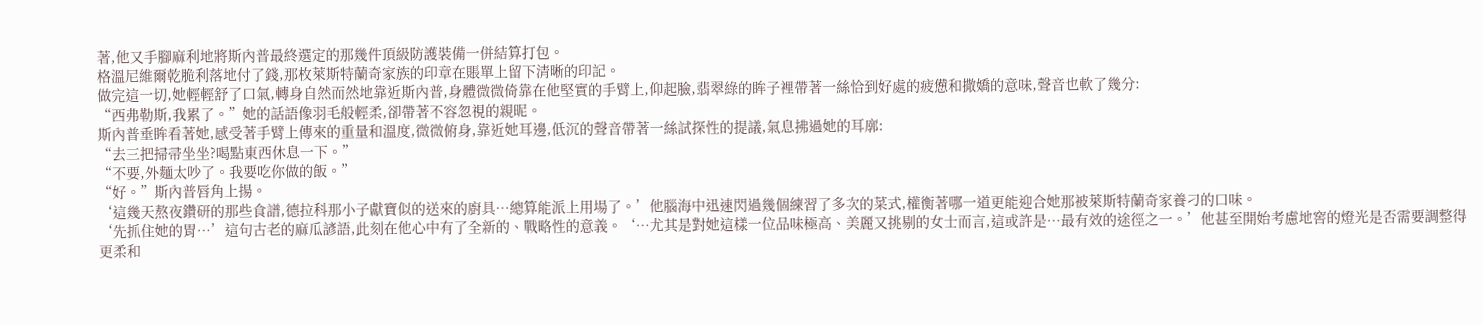著,他又手腳麻利地將斯內普最終選定的那幾件頂級防護裝備一併結算打包。
格溫尼維爾乾脆利落地付了錢,那枚萊斯特蘭奇家族的印章在賬單上留下清晰的印記。
做完這一切,她輕輕舒了口氣,轉身自然而然地靠近斯內普,身體微微倚靠在他堅實的手臂上,仰起臉,翡翠綠的眸子裡帶著一絲恰到好處的疲憊和撒嬌的意味,聲音也軟了幾分:
“西弗勒斯,我累了。”她的話語像羽毛般輕柔,卻帶著不容忽視的親昵。
斯內普垂眸看著她,感受著手臂上傳來的重量和溫度,微微俯身,靠近她耳邊,低沉的聲音帶著一絲試探性的提議,氣息拂過她的耳廓:
“去三把掃帚坐坐?喝點東西休息一下。”
“不要,外麵太吵了。我要吃你做的飯。”
“好。”斯內普唇角上揚。
‘這幾天熬夜鑽研的那些食譜,德拉科那小子獻寶似的送來的廚具…總算能派上用場了。’他腦海中迅速閃過幾個練習了多次的菜式,權衡著哪一道更能迎合她那被萊斯特蘭奇家養刁的口味。
‘先抓住她的胃…’這句古老的麻瓜諺語,此刻在他心中有了全新的、戰略性的意義。‘…尤其是對她這樣一位品味極高、美麗又挑剔的女士而言,這或許是…最有效的途徑之一。’他甚至開始考慮地窖的燈光是否需要調整得更柔和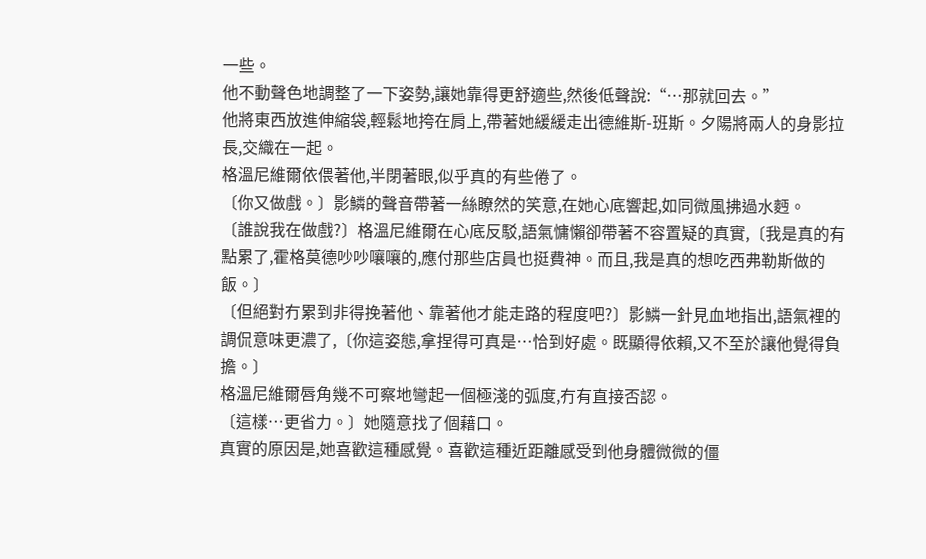一些。
他不動聲色地調整了一下姿勢,讓她靠得更舒適些,然後低聲說:“…那就回去。”
他將東西放進伸縮袋,輕鬆地挎在肩上,帶著她緩緩走出德維斯-班斯。夕陽將兩人的身影拉長,交織在一起。
格溫尼維爾依偎著他,半閉著眼,似乎真的有些倦了。
〔你又做戲。〕影鱗的聲音帶著一絲瞭然的笑意,在她心底響起,如同微風拂過水麪。
〔誰說我在做戲?〕格溫尼維爾在心底反駁,語氣慵懶卻帶著不容置疑的真實,〔我是真的有點累了,霍格莫德吵吵嚷嚷的,應付那些店員也挺費神。而且,我是真的想吃西弗勒斯做的飯。〕
〔但絕對冇累到非得挽著他、靠著他才能走路的程度吧?〕影鱗一針見血地指出,語氣裡的調侃意味更濃了,〔你這姿態,拿捏得可真是…恰到好處。既顯得依賴,又不至於讓他覺得負擔。〕
格溫尼維爾唇角幾不可察地彎起一個極淺的弧度,冇有直接否認。
〔這樣…更省力。〕她隨意找了個藉口。
真實的原因是,她喜歡這種感覺。喜歡這種近距離感受到他身體微微的僵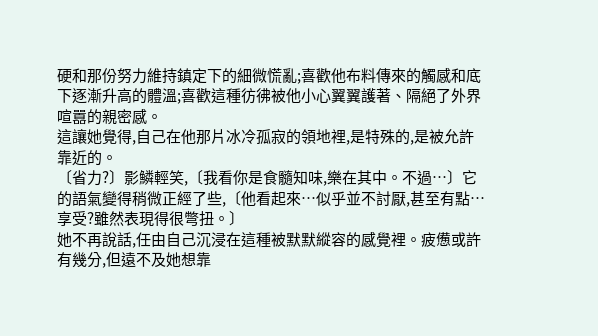硬和那份努力維持鎮定下的細微慌亂;喜歡他布料傳來的觸感和底下逐漸升高的體溫;喜歡這種彷彿被他小心翼翼護著、隔絕了外界喧囂的親密感。
這讓她覺得,自己在他那片冰冷孤寂的領地裡,是特殊的,是被允許靠近的。
〔省力?〕影鱗輕笑,〔我看你是食髓知味,樂在其中。不過…〕它的語氣變得稍微正經了些,〔他看起來…似乎並不討厭,甚至有點…享受?雖然表現得很彆扭。〕
她不再說話,任由自己沉浸在這種被默默縱容的感覺裡。疲憊或許有幾分,但遠不及她想靠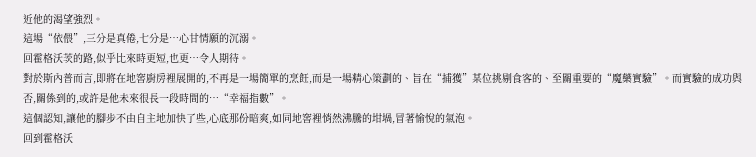近他的渴望強烈。
這場“依偎”,三分是真倦,七分是…心甘情願的沉溺。
回霍格沃茨的路,似乎比來時更短,也更…令人期待。
對於斯內普而言,即將在地窖廚房裡展開的,不再是一場簡單的烹飪,而是一場精心策劃的、旨在“捕獲”某位挑剔食客的、至關重要的“魔藥實驗”。而實驗的成功與否,關係到的,或許是他未來很長一段時間的…“幸福指數”。
這個認知,讓他的腳步不由自主地加快了些,心底那份暗爽,如同地窖裡悄然沸騰的坩堝,冒著愉悅的氣泡。
回到霍格沃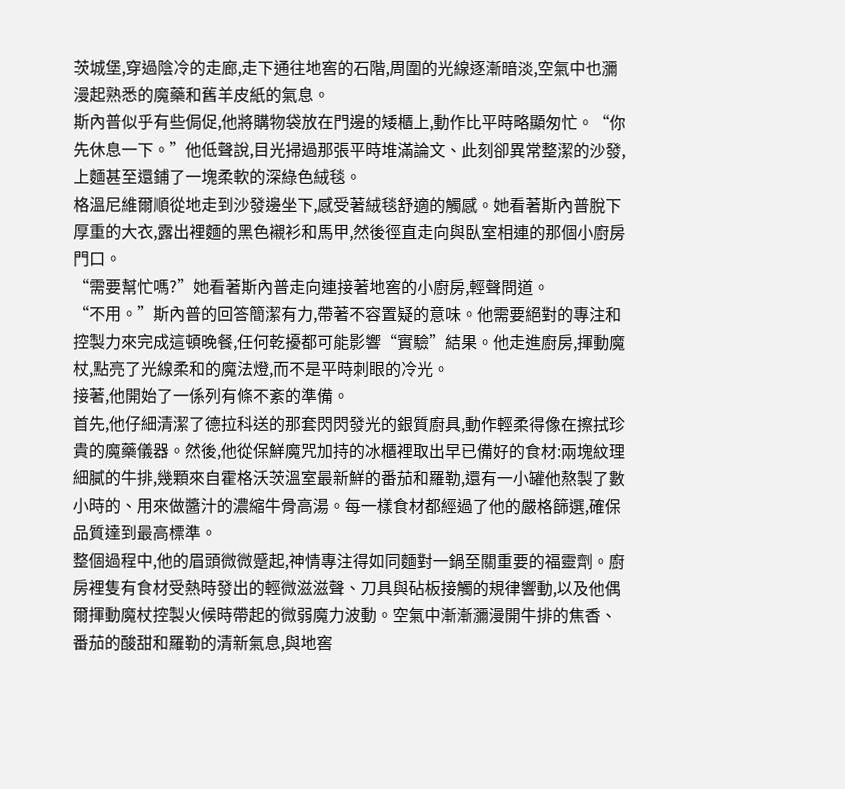茨城堡,穿過陰冷的走廊,走下通往地窖的石階,周圍的光線逐漸暗淡,空氣中也瀰漫起熟悉的魔藥和舊羊皮紙的氣息。
斯內普似乎有些侷促,他將購物袋放在門邊的矮櫃上,動作比平時略顯匆忙。“你先休息一下。”他低聲說,目光掃過那張平時堆滿論文、此刻卻異常整潔的沙發,上麵甚至還鋪了一塊柔軟的深綠色絨毯。
格溫尼維爾順從地走到沙發邊坐下,感受著絨毯舒適的觸感。她看著斯內普脫下厚重的大衣,露出裡麵的黑色襯衫和馬甲,然後徑直走向與臥室相連的那個小廚房門口。
“需要幫忙嗎?”她看著斯內普走向連接著地窖的小廚房,輕聲問道。
“不用。”斯內普的回答簡潔有力,帶著不容置疑的意味。他需要絕對的專注和控製力來完成這頓晚餐,任何乾擾都可能影響“實驗”結果。他走進廚房,揮動魔杖,點亮了光線柔和的魔法燈,而不是平時刺眼的冷光。
接著,他開始了一係列有條不紊的準備。
首先,他仔細清潔了德拉科送的那套閃閃發光的銀質廚具,動作輕柔得像在擦拭珍貴的魔藥儀器。然後,他從保鮮魔咒加持的冰櫃裡取出早已備好的食材:兩塊紋理細膩的牛排,幾顆來自霍格沃茨溫室最新鮮的番茄和羅勒,還有一小罐他熬製了數小時的、用來做醬汁的濃縮牛骨高湯。每一樣食材都經過了他的嚴格篩選,確保品質達到最高標準。
整個過程中,他的眉頭微微蹙起,神情專注得如同麵對一鍋至關重要的福靈劑。廚房裡隻有食材受熱時發出的輕微滋滋聲、刀具與砧板接觸的規律響動,以及他偶爾揮動魔杖控製火候時帶起的微弱魔力波動。空氣中漸漸瀰漫開牛排的焦香、番茄的酸甜和羅勒的清新氣息,與地窖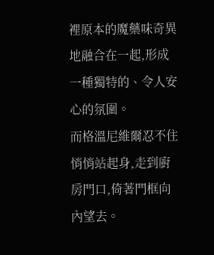裡原本的魔藥味奇異地融合在一起,形成一種獨特的、令人安心的氛圍。
而格溫尼維爾忍不住悄悄站起身,走到廚房門口,倚著門框向內望去。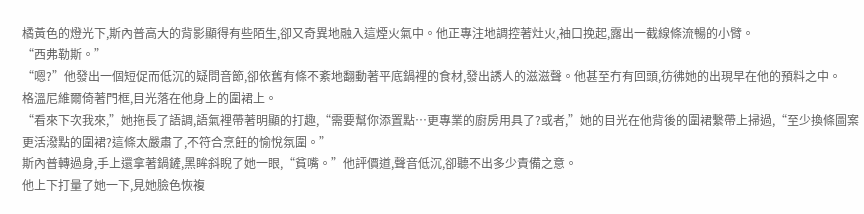橘黃色的燈光下,斯內普高大的背影顯得有些陌生,卻又奇異地融入這煙火氣中。他正專注地調控著灶火,袖口挽起,露出一截線條流暢的小臂。
“西弗勒斯。”
“嗯?”他發出一個短促而低沉的疑問音節,卻依舊有條不紊地翻動著平底鍋裡的食材,發出誘人的滋滋聲。他甚至冇有回頭,彷彿她的出現早在他的預料之中。
格溫尼維爾倚著門框,目光落在他身上的圍裙上。
“看來下次我來,”她拖長了語調,語氣裡帶著明顯的打趣,“需要幫你添置點…更專業的廚房用具了?或者,”她的目光在他背後的圍裙繫帶上掃過,“至少換條圖案更活潑點的圍裙?這條太嚴肅了,不符合烹飪的愉悅氛圍。”
斯內普轉過身,手上還拿著鍋鏟,黑眸斜睨了她一眼,“貧嘴。”他評價道,聲音低沉,卻聽不出多少責備之意。
他上下打量了她一下,見她臉色恢複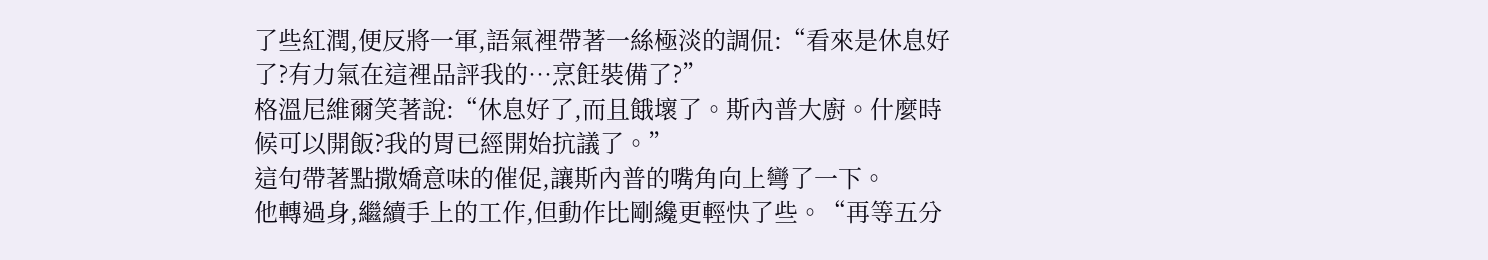了些紅潤,便反將一軍,語氣裡帶著一絲極淡的調侃:“看來是休息好了?有力氣在這裡品評我的…烹飪裝備了?”
格溫尼維爾笑著說:“休息好了,而且餓壞了。斯內普大廚。什麼時候可以開飯?我的胃已經開始抗議了。”
這句帶著點撒嬌意味的催促,讓斯內普的嘴角向上彎了一下。
他轉過身,繼續手上的工作,但動作比剛纔更輕快了些。“再等五分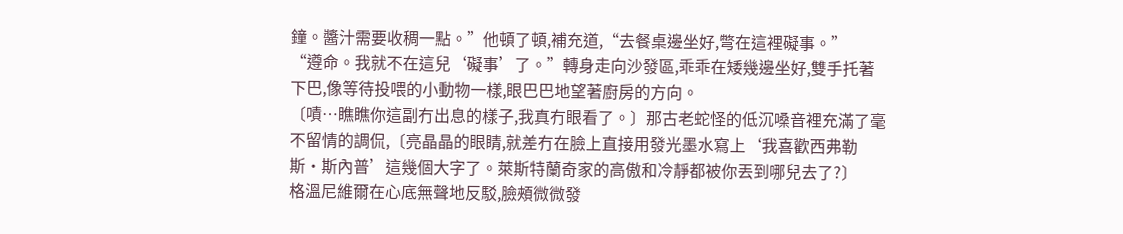鐘。醬汁需要收稠一點。”他頓了頓,補充道,“去餐桌邊坐好,彆在這裡礙事。”
“遵命。我就不在這兒‘礙事’了。”轉身走向沙發區,乖乖在矮幾邊坐好,雙手托著下巴,像等待投喂的小動物一樣,眼巴巴地望著廚房的方向。
〔嘖…瞧瞧你這副冇出息的樣子,我真冇眼看了。〕那古老蛇怪的低沉嗓音裡充滿了毫不留情的調侃,〔亮晶晶的眼睛,就差冇在臉上直接用發光墨水寫上‘我喜歡西弗勒斯·斯內普’這幾個大字了。萊斯特蘭奇家的高傲和冷靜都被你丟到哪兒去了?〕
格溫尼維爾在心底無聲地反駁,臉頰微微發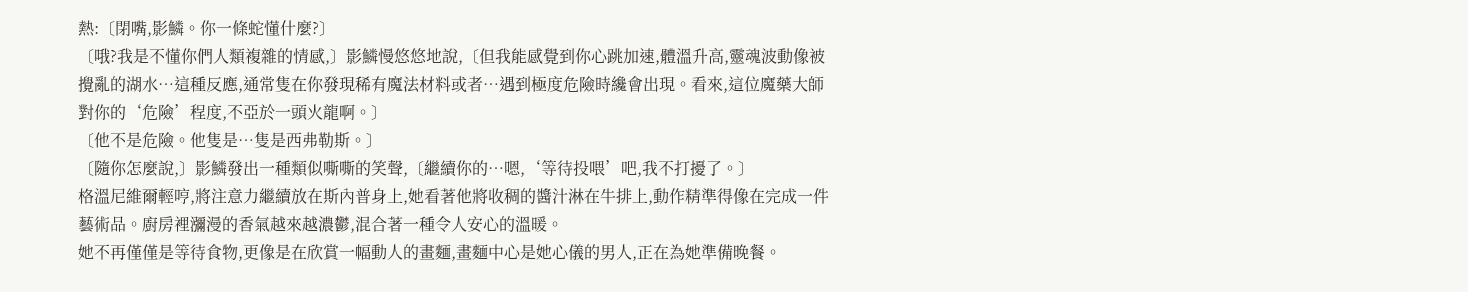熱:〔閉嘴,影鱗。你一條蛇懂什麼?〕
〔哦?我是不懂你們人類複雜的情感,〕影鱗慢悠悠地說,〔但我能感覺到你心跳加速,體溫升高,靈魂波動像被攪亂的湖水…這種反應,通常隻在你發現稀有魔法材料或者…遇到極度危險時纔會出現。看來,這位魔藥大師對你的‘危險’程度,不亞於一頭火龍啊。〕
〔他不是危險。他隻是…隻是西弗勒斯。〕
〔隨你怎麼說,〕影鱗發出一種類似嘶嘶的笑聲,〔繼續你的…嗯,‘等待投喂’吧,我不打擾了。〕
格溫尼維爾輕哼,將注意力繼續放在斯內普身上,她看著他將收稠的醬汁淋在牛排上,動作精準得像在完成一件藝術品。廚房裡瀰漫的香氣越來越濃鬱,混合著一種令人安心的溫暖。
她不再僅僅是等待食物,更像是在欣賞一幅動人的畫麵,畫麵中心是她心儀的男人,正在為她準備晚餐。